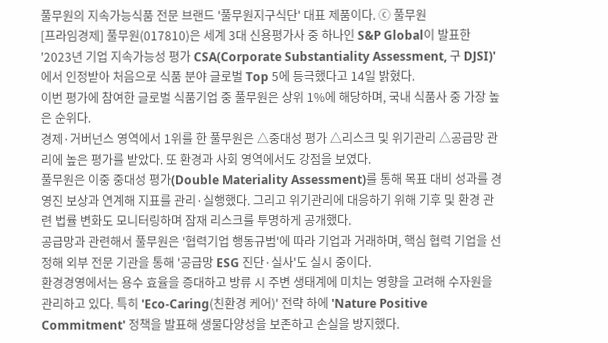풀무원의 지속가능식품 전문 브랜드 '풀무원지구식단' 대표 제품이다. ⓒ 풀무원
[프라임경제] 풀무원(017810)은 세계 3대 신용평가사 중 하나인 S&P Global이 발표한 '2023년 기업 지속가능성 평가 CSA(Corporate Substantiality Assessment, 구 DJSI)'에서 인정받아 처음으로 식품 분야 글로벌 Top 5에 등극했다고 14일 밝혔다.
이번 평가에 참여한 글로벌 식품기업 중 풀무원은 상위 1%에 해당하며, 국내 식품사 중 가장 높은 순위다.
경제·거버넌스 영역에서 1위를 한 풀무원은 △중대성 평가 △리스크 및 위기관리 △공급망 관리에 높은 평가를 받았다. 또 환경과 사회 영역에서도 강점을 보였다.
풀무원은 이중 중대성 평가(Double Materiality Assessment)를 통해 목표 대비 성과를 경영진 보상과 연계해 지표를 관리·실행했다. 그리고 위기관리에 대응하기 위해 기후 및 환경 관련 법률 변화도 모니터링하며 잠재 리스크를 투명하게 공개했다.
공급망과 관련해서 풀무원은 '협력기업 행동규범'에 따라 기업과 거래하며, 핵심 협력 기업을 선정해 외부 전문 기관을 통해 '공급망 ESG 진단·실사'도 실시 중이다.
환경경영에서는 용수 효율을 증대하고 방류 시 주변 생태계에 미치는 영향을 고려해 수자원을 관리하고 있다. 특히 'Eco-Caring(친환경 케어)' 전략 하에 'Nature Positive Commitment' 정책을 발표해 생물다양성을 보존하고 손실을 방지했다.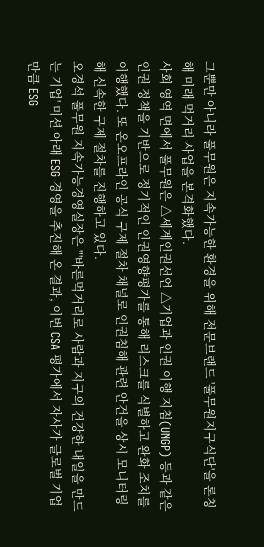그뿐만 아니라 풀무원은 지속가능한 환경을 위해 전문브랜드 '풀무원지구식단'을 론칭해 미래 먹거리 사업을 본격화했다.
사회 영역 면에서 풀무원은 △세계인권선언 △기업과 인권 이행 지침(UNGP) 등과 같은 인권 정책을 기반으로 정기적인 인권영향평가를 통해 리스크를 식별하고 완화 조치를 이행했다. 또 온오프라인 공식 구제 절차 채널로 인권침해 관련 안건을 상시 모니터링해 신속한 구제 절차를 진행하고 있다.
오경석 풀무원 지속가능경영실장은 "'바른먹거리로 사람과 지구의 건강한 내일을 만드는 기업' 미션 아래 ESG 경영을 추진해 온 결과, 이번 CSA 평가에서 자사가 글로벌 기업만큼 ESG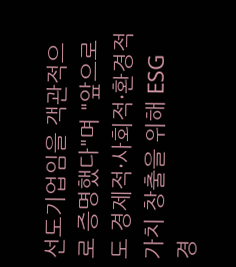선도기업임을 객관적으로 증명했다"며 "앞으로도 경제적·사회적·환경적 가치 창출을 위해 ESG 경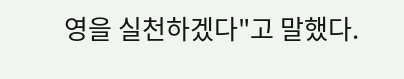영을 실천하겠다"고 말했다.